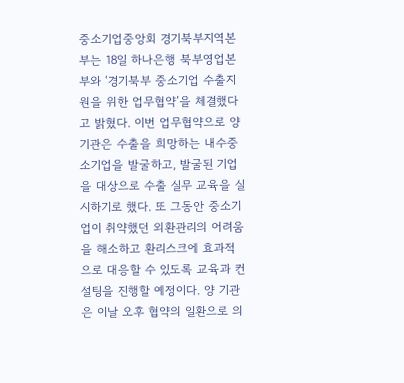중소기업중앙회 경기북부지역본부는 18일 하나은행 북부영업본부와 ‘경기북부 중소기업 수출지원을 위한 업무협약’을 체결했다고 밝혔다. 이번 업무협약으로 양 기관은 수출을 희망하는 내수중소기업을 발굴하고, 발굴된 기업을 대상으로 수출 실무 교육을 실시하기로 했다. 또 그동안 중소기업이 취약했던 외환관리의 어려움을 해소하고 환리스크에 효과적으로 대응할 수 있도록 교육과 컨설팅을 진행할 예정이다. 양 기관은 이날 오후 협약의 일환으로 의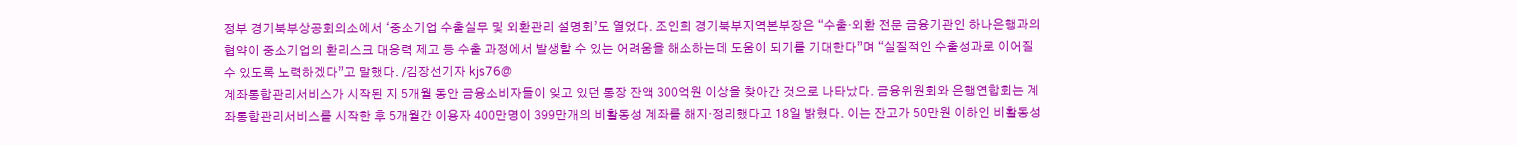정부 경기북부상공회의소에서 ‘중소기업 수출실무 및 외환관리 설명회’도 열었다. 조인희 경기북부지역본부장은 “수출·외환 전문 금융기관인 하나은행과의 협약이 중소기업의 환리스크 대응력 제고 등 수출 과정에서 발생할 수 있는 어려움을 해소하는데 도움이 되기를 기대한다”며 “실질적인 수출성과로 이어질 수 있도록 노력하겠다”고 말했다. /김장선기자 kjs76@
계좌통합관리서비스가 시작된 지 5개월 동안 금융소비자들이 잊고 있던 통장 잔액 300억원 이상을 찾아간 것으로 나타났다. 금융위원회와 은행연합회는 계좌통합관리서비스를 시작한 후 5개월간 이용자 400만명이 399만개의 비활동성 계좌를 해지·정리했다고 18일 밝혔다. 이는 잔고가 50만원 이하인 비활동성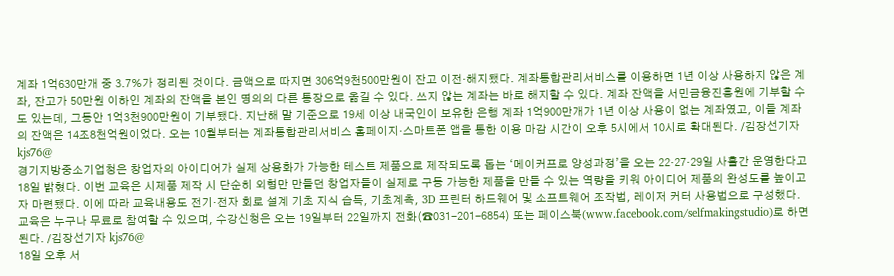계좌 1억630만개 중 3.7%가 정리된 것이다. 금액으로 따지면 306억9천500만원이 잔고 이전·해지됐다. 계좌통합관리서비스를 이용하면 1년 이상 사용하지 않은 계좌, 잔고가 50만원 이하인 계좌의 잔액을 본인 명의의 다른 통장으로 옮길 수 있다. 쓰지 않는 계좌는 바로 해지할 수 있다. 계좌 잔액을 서민금융진흥원에 기부할 수도 있는데, 그동안 1억3천900만원이 기부됐다. 지난해 말 기준으로 19세 이상 내국인이 보유한 은행 계좌 1억900만개가 1년 이상 사용이 없는 계좌였고, 이들 계좌의 잔액은 14조8천억원이었다. 오는 10월부터는 계좌통합관리서비스 홈페이지·스마트폰 앱을 통한 이용 마감 시간이 오후 5시에서 10시로 확대된다. /김장선기자 kjs76@
경기지방중소기업청은 창업자의 아이디어가 실제 상용화가 가능한 테스트 제품으로 제작되도록 돕는 ‘메이커프로 양성과정’을 오는 22·27·29일 사흘간 운영한다고 18일 밝혔다. 이번 교육은 시제품 제작 시 단순히 외형만 만들던 창업자들이 실제로 구동 가능한 제품을 만들 수 있는 역량을 키워 아이디어 제품의 완성도를 높이고자 마련됐다. 이에 따라 교육내용도 전기·전자 회로 설계 기초 지식 습득, 기초계측, 3D 프린터 하드웨어 및 소프트웨어 조작법, 레이저 커터 사용법으로 구성했다. 교육은 누구나 무료로 참여할 수 있으며, 수강신청은 오는 19일부터 22일까지 전화(☎031-201-6854) 또는 페이스북(www.facebook.com/selfmakingstudio)로 하면 된다. /김장선기자 kjs76@
18일 오후 서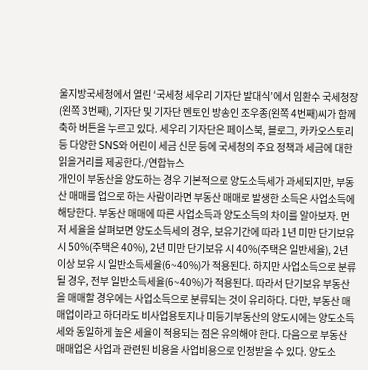울지방국세청에서 열린 ‘국세청 세우리 기자단 발대식’에서 임환수 국세청장(왼쪽 3번째), 기자단 및 기자단 멘토인 방송인 조우종(왼쪽 4번째)씨가 함께 축하 버튼을 누르고 있다. 세우리 기자단은 페이스북, 블로그, 카카오스토리 등 다양한 SNS와 어린이 세금 신문 등에 국세청의 주요 정책과 세금에 대한 읽을거리를 제공한다./연합뉴스
개인이 부동산을 양도하는 경우 기본적으로 양도소득세가 과세되지만, 부동산 매매를 업으로 하는 사람이라면 부동산 매매로 발생한 소득은 사업소득에 해당한다. 부동산 매매에 따른 사업소득과 양도소득의 차이를 알아보자. 먼저 세율을 살펴보면 양도소득세의 경우, 보유기간에 따라 1년 미만 단기보유 시 50%(주택은 40%), 2년 미만 단기보유 시 40%(주택은 일반세율), 2년 이상 보유 시 일반소득세율(6~40%)가 적용된다. 하지만 사업소득으로 분류될 경우, 전부 일반소득세율(6~40%)가 적용된다. 따라서 단기보유 부동산을 매매할 경우에는 사업소득으로 분류되는 것이 유리하다. 다만, 부동산 매매업이라고 하더라도 비사업용토지나 미등기부동산의 양도시에는 양도소득세와 동일하게 높은 세율이 적용되는 점은 유의해야 한다. 다음으로 부동산 매매업은 사업과 관련된 비용을 사업비용으로 인정받을 수 있다. 양도소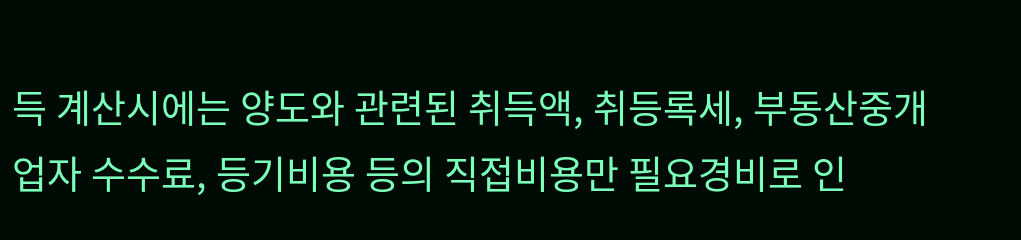득 계산시에는 양도와 관련된 취득액, 취등록세, 부동산중개업자 수수료, 등기비용 등의 직접비용만 필요경비로 인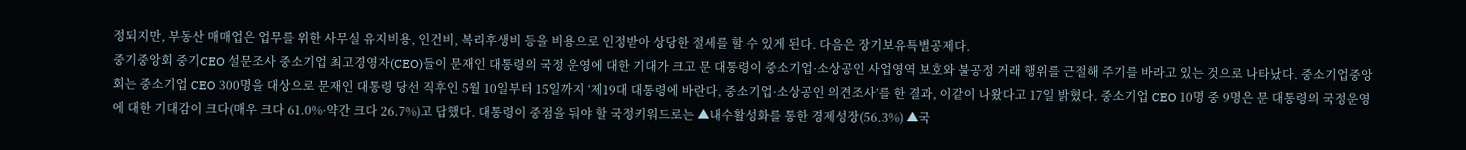정되지만, 부동산 매매업은 업무를 위한 사무실 유지비용, 인건비, 복리후생비 등을 비용으로 인정받아 상당한 절세를 할 수 있게 된다. 다음은 장기보유특별공제다.
중기중앙회 중기CEO 설문조사 중소기업 최고경영자(CEO)들이 문재인 대통령의 국정 운영에 대한 기대가 크고 문 대통령이 중소기업·소상공인 사업영역 보호와 불공정 거래 행위를 근절해 주기를 바라고 있는 것으로 나타났다. 중소기업중앙회는 중소기업 CEO 300명을 대상으로 문재인 대통령 당선 직후인 5월 10일부터 15일까지 ‘제19대 대통령에 바란다, 중소기업·소상공인 의견조사’를 한 결과, 이같이 나왔다고 17일 밝혔다. 중소기업 CEO 10명 중 9명은 문 대통령의 국정운영에 대한 기대감이 크다(매우 크다 61.0%·약간 크다 26.7%)고 답했다. 대통령이 중점을 둬야 할 국정키워드로는 ▲내수활성화를 통한 경제성장(56.3%) ▲국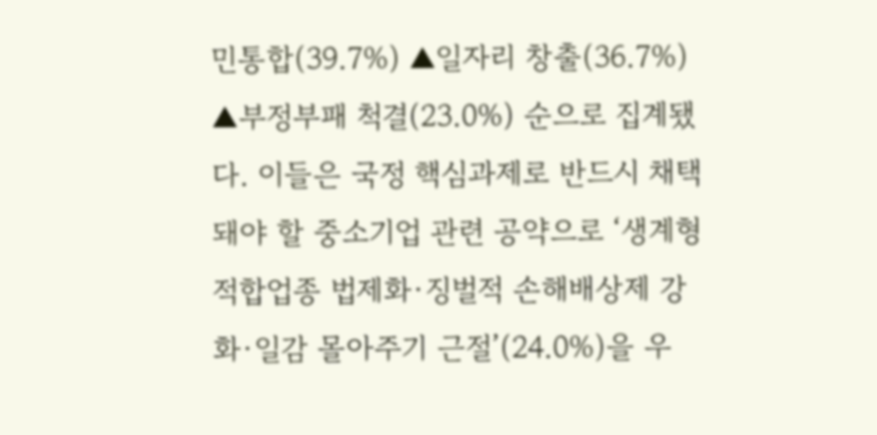민통합(39.7%) ▲일자리 창출(36.7%) ▲부정부패 척결(23.0%) 순으로 집계됐다. 이들은 국정 핵심과제로 반드시 채택돼야 할 중소기업 관련 공약으로 ‘생계형 적합업종 법제화·징벌적 손해배상제 강화·일감 몰아주기 근절’(24.0%)을 우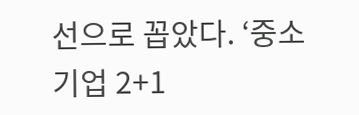선으로 꼽았다. ‘중소기업 2+1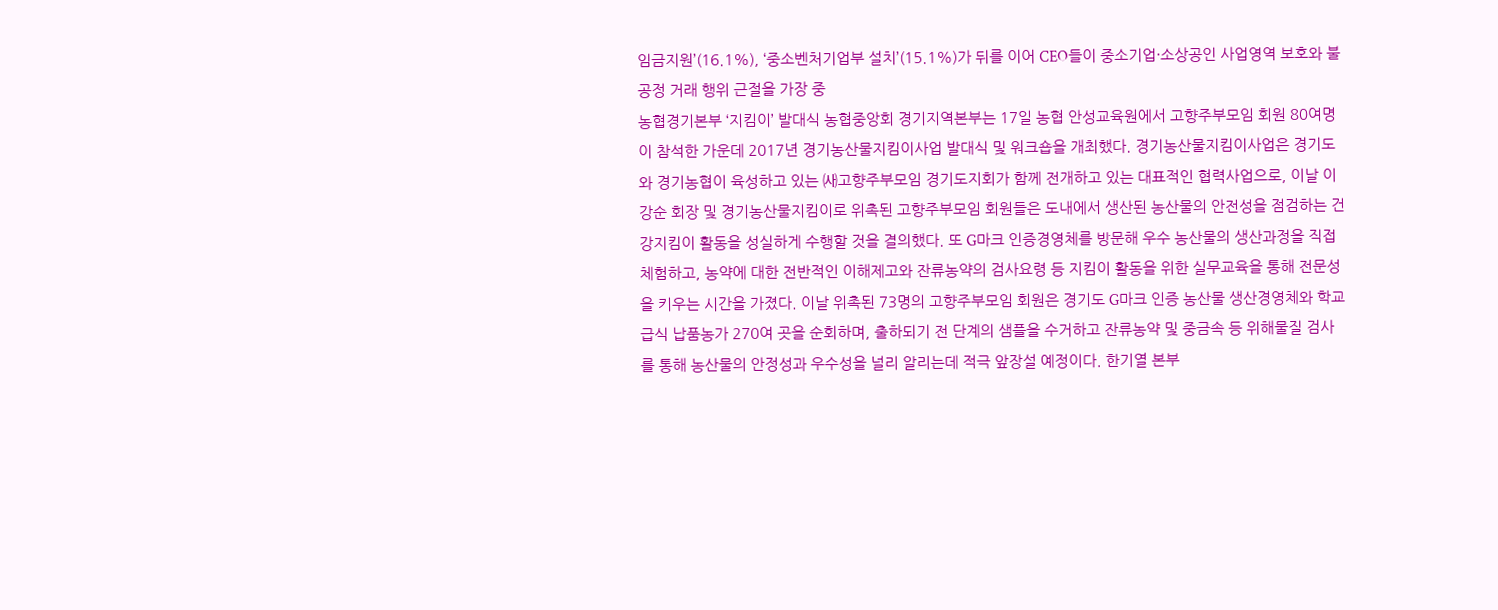임금지원’(16.1%), ‘중소벤처기업부 설치’(15.1%)가 뒤를 이어 CEO들이 중소기업·소상공인 사업영역 보호와 불공정 거래 행위 근절을 가장 중
농협경기본부 ‘지킴이’ 발대식 농협중앙회 경기지역본부는 17일 농협 안성교육원에서 고향주부모임 회원 80여명이 참석한 가운데 2017년 경기농산물지킴이사업 발대식 및 워크숍을 개최했다. 경기농산물지킴이사업은 경기도와 경기농협이 육성하고 있는 ㈔고향주부모임 경기도지회가 함께 전개하고 있는 대표적인 협력사업으로, 이날 이강순 회장 및 경기농산물지킴이로 위촉된 고향주부모임 회원들은 도내에서 생산된 농산물의 안전성을 점검하는 건강지킴이 활동을 성실하게 수행할 것을 결의했다. 또 G마크 인증경영체를 방문해 우수 농산물의 생산과정을 직접 체험하고, 농약에 대한 전반적인 이해제고와 잔류농약의 검사요령 등 지킴이 활동을 위한 실무교육을 통해 전문성을 키우는 시간을 가졌다. 이날 위촉된 73명의 고향주부모임 회원은 경기도 G마크 인증 농산물 생산경영체와 학교급식 납품농가 270여 곳을 순회하며, 출하되기 전 단계의 샘플을 수거하고 잔류농약 및 중금속 등 위해물질 검사를 통해 농산물의 안정성과 우수성을 널리 알리는데 적극 앞장설 예정이다. 한기열 본부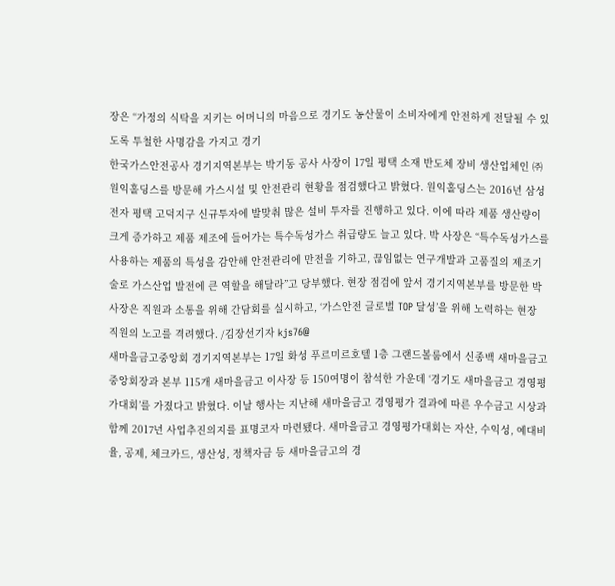장은 “가정의 식탁을 지키는 어머니의 마음으로 경기도 농산물이 소비자에게 안전하게 전달될 수 있도록 투철한 사명감을 가지고 경기
한국가스안전공사 경기지역본부는 박기동 공사 사장이 17일 평택 소재 반도체 장비 생산업체인 ㈜원익홀딩스를 방문해 가스시설 및 안전관리 현황을 점검했다고 밝혔다. 원익홀딩스는 2016년 삼성전자 평택 고덕지구 신규투자에 발맞춰 많은 설비 투자를 진행하고 있다. 이에 따라 제품 생산량이 크게 증가하고 제품 제조에 들어가는 특수독성가스 취급량도 늘고 있다. 박 사장은 “특수독성가스를 사용하는 제품의 특성을 감안해 안전관리에 만전을 기하고, 끊임없는 연구개발과 고품질의 제조기술로 가스산업 발전에 큰 역할을 해달라”고 당부했다. 현장 점검에 앞서 경기지역본부를 방문한 박 사장은 직원과 소통을 위해 간담회를 실시하고, ‘가스안전 글로벌 TOP 달성’을 위해 노력하는 현장 직원의 노고를 격려했다. /김장선기자 kjs76@
새마을금고중앙회 경기지역본부는 17일 화성 푸르미르호텔 1층 그랜드볼룸에서 신종백 새마을금고중앙회장과 본부 115개 새마을금고 이사장 등 150여명이 참석한 가운데 ‘경기도 새마을금고 경영평가대회’를 가졌다고 밝혔다. 이날 행사는 지난해 새마을금고 경영평가 결과에 따른 우수금고 시상과 함께 2017년 사업추진의지를 표명코자 마련됐다. 새마을금고 경영평가대회는 자산, 수익성, 예대비율, 공제, 체크카드, 생산성, 정책자금 등 새마을금고의 경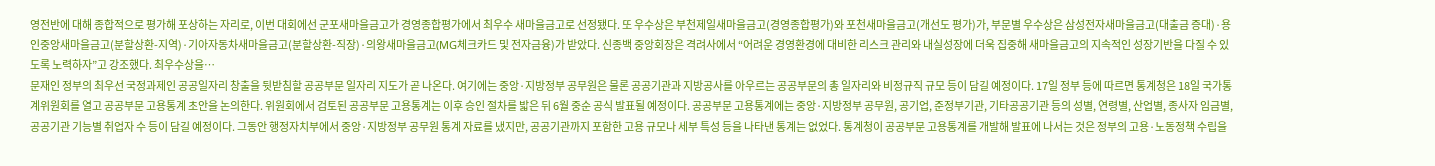영전반에 대해 종합적으로 평가해 포상하는 자리로, 이번 대회에선 군포새마을금고가 경영종합평가에서 최우수 새마을금고로 선정됐다. 또 우수상은 부천제일새마을금고(경영종합평가)와 포천새마을금고(개선도 평가)가, 부문별 우수상은 삼성전자새마을금고(대출금 증대)·용인중앙새마을금고(분할상환-지역)·기아자동차새마을금고(분할상환-직장)·의왕새마을금고(MG체크카드 및 전자금융)가 받았다. 신종백 중앙회장은 격려사에서 “어려운 경영환경에 대비한 리스크 관리와 내실성장에 더욱 집중해 새마을금고의 지속적인 성장기반을 다질 수 있도록 노력하자”고 강조했다. 최우수상을…
문재인 정부의 최우선 국정과제인 공공일자리 창출을 뒷받침할 공공부문 일자리 지도가 곧 나온다. 여기에는 중앙·지방정부 공무원은 물론 공공기관과 지방공사를 아우르는 공공부문의 총 일자리와 비정규직 규모 등이 담길 예정이다. 17일 정부 등에 따르면 통계청은 18일 국가통계위원회를 열고 공공부문 고용통계 초안을 논의한다. 위원회에서 검토된 공공부문 고용통계는 이후 승인 절차를 밟은 뒤 6월 중순 공식 발표될 예정이다. 공공부문 고용통계에는 중앙·지방정부 공무원, 공기업, 준정부기관, 기타공공기관 등의 성별, 연령별, 산업별, 종사자 임금별, 공공기관 기능별 취업자 수 등이 담길 예정이다. 그동안 행정자치부에서 중앙·지방정부 공무원 통계 자료를 냈지만, 공공기관까지 포함한 고용 규모나 세부 특성 등을 나타낸 통계는 없었다. 통계청이 공공부문 고용통계를 개발해 발표에 나서는 것은 정부의 고용·노동정책 수립을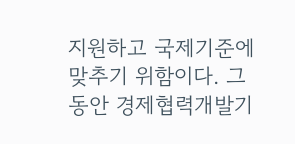지원하고 국제기준에 맞추기 위함이다. 그동안 경제협력개발기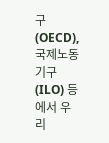구(OECD), 국제노동기구(ILO) 등에서 우리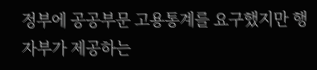정부에 공공부문 고용통계를 요구했지만 행자부가 제공하는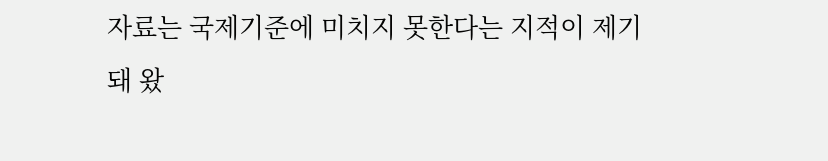자료는 국제기준에 미치지 못한다는 지적이 제기돼 왔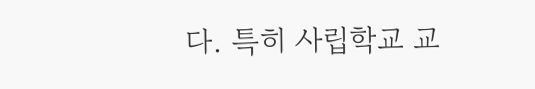다. 특히 사립학교 교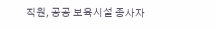직원, 공공 보육시설 종사자